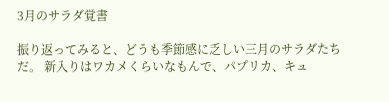3月のサラダ覚書

振り返ってみると、どうも季節感に乏しい三月のサラダたちだ。 新入りはワカメくらいなもんで、パプリカ、キュ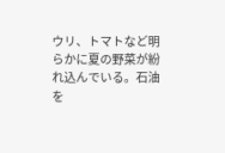ウリ、トマトなど明らかに夏の野菜が紛れ込んでいる。石油を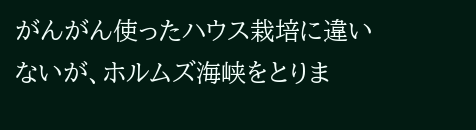がんがん使ったハウス栽培に違いないが、ホルムズ海峡をとりま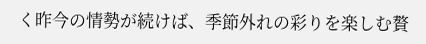く昨今の情勢が続けば、季節外れの彩りを楽しむ贅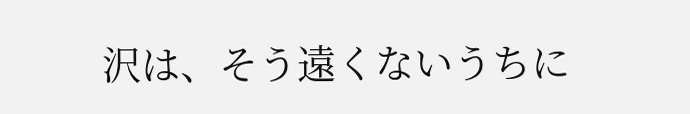沢は、そう遠くないうちに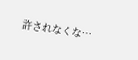許されなくな…